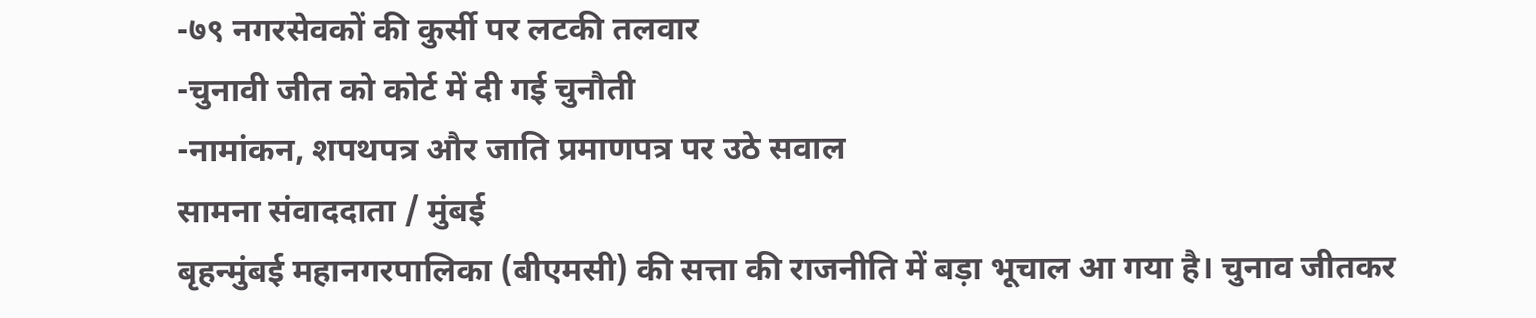-७९ नगरसेवकों की कुर्सी पर लटकी तलवार
-चुनावी जीत को कोर्ट में दी गई चुनौती
-नामांकन, शपथपत्र और जाति प्रमाणपत्र पर उठे सवाल
सामना संवाददाता / मुंबई
बृहन्मुंबई महानगरपालिका (बीएमसी) की सत्ता की राजनीति में बड़ा भूचाल आ गया है। चुनाव जीतकर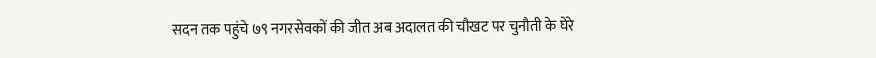सदन तक पहुंचे ७९ नगरसेवकों की जीत अब अदालत की चौखट पर चुनौती के घेरे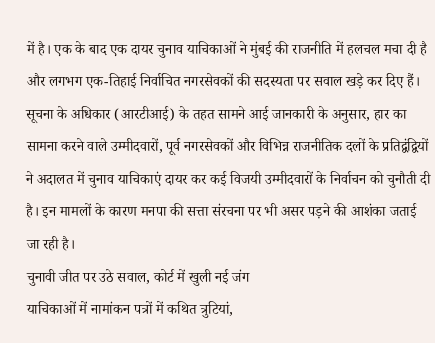में है। एक के बाद एक दायर चुनाव याचिकाओं ने मुंबई की राजनीति में हलचल मचा दी है और लगभग एक-तिहाई निर्वाचित नगरसेवकों की सदस्यता पर सवाल खड़े कर दिए हैं।
सूचना के अधिकार (आरटीआई) के तहत सामने आई जानकारी के अनुसार, हार का सामना करने वाले उम्मीदवारों, पूर्व नगरसेवकों और विभिन्न राजनीतिक दलों के प्रतिद्वंद्वियों ने अदालत में चुनाव याचिकाएं दायर कर कई विजयी उम्मीदवारों के निर्वाचन को चुनौती दी है। इन मामलों के कारण मनपा की सत्ता संरचना पर भी असर पड़ने की आशंका जताई जा रही है।
चुनावी जीत पर उठे सवाल, कोर्ट में खुली नई जंग
याचिकाओं में नामांकन पत्रों में कथित त्रुटियां,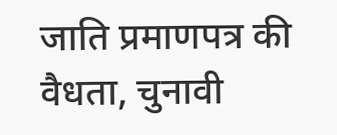जाति प्रमाणपत्र की वैधता, चुनावी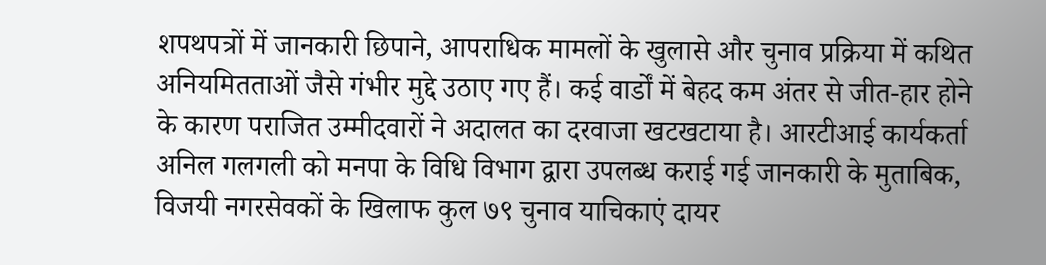शपथपत्रों में जानकारी छिपाने, आपराधिक मामलों के खुलासे और चुनाव प्रक्रिया में कथित अनियमितताओं जैसे गंभीर मुद्दे उठाए गए हैं। कई वार्डों में बेहद कम अंतर से जीत-हार होने के कारण पराजित उम्मीदवारों ने अदालत का दरवाजा खटखटाया है। आरटीआई कार्यकर्ता अनिल गलगली को मनपा के विधि विभाग द्वारा उपलब्ध कराई गई जानकारी के मुताबिक, विजयी नगरसेवकों के खिलाफ कुल ७९ चुनाव याचिकाएं दायर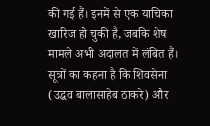की गई हैं। इनमें से एक याचिका खारिज हो चुकी है, जबकि शेष मामले अभी अदालत में लंबित हैं। सूत्रों का कहना है कि शिवसेना (उद्धव बालासाहेब ठाकरे) और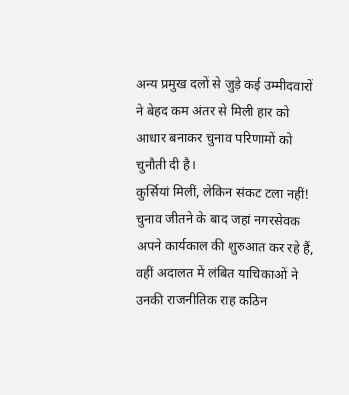अन्य प्रमुख दलों से जुड़े कई उम्मीदवारों ने बेहद कम अंतर से मिली हार को आधार बनाकर चुनाव परिणामों को चुनौती दी है।
कुर्सियां मिलीं, लेकिन संकट टला नहीं!
चुनाव जीतने के बाद जहां नगरसेवक अपने कार्यकाल की शुरुआत कर रहे हैं, वहीं अदालत में लंबित याचिकाओं ने उनकी राजनीतिक राह कठिन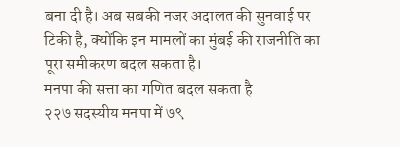बना दी है। अब सबकी नजर अदालत की सुनवाई पर टिकी है, क्योंकि इन मामलों का मुंबई की राजनीति का पूरा समीकरण बदल सकता है।
मनपा की सत्ता का गणित बदल सकता है
२२७ सदस्यीय मनपा में ७९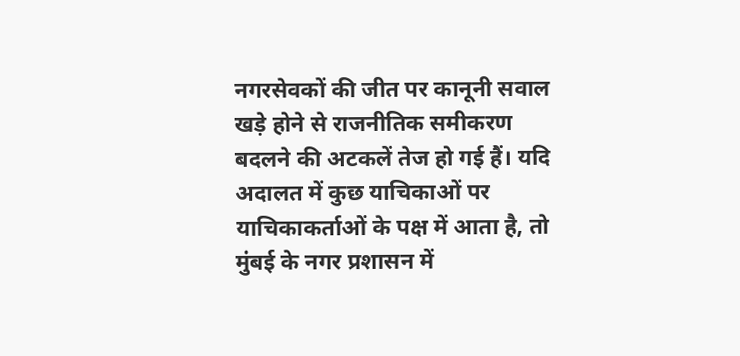नगरसेवकों की जीत पर कानूनी सवाल खड़े होने से राजनीतिक समीकरण बदलने की अटकलें तेज हो गई हैं। यदि अदालत में कुछ याचिकाओं पर याचिकाकर्ताओं के पक्ष में आता है, तो मुंबई के नगर प्रशासन में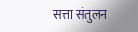सत्ता संतुलन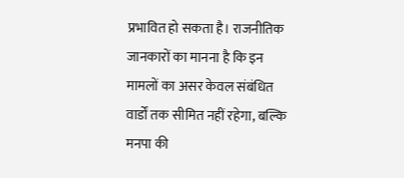प्रभावित हो सकता है। राजनीतिक जानकारों का मानना है कि इन मामलों का असर केवल संबंधित वार्डों तक सीमित नहीं रहेगा, बल्कि मनपा की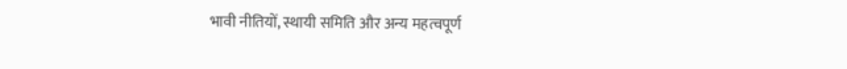भावी नीतियों, स्थायी समिति और अन्य महत्वपूर्ण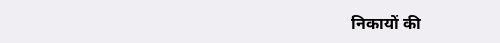निकायों की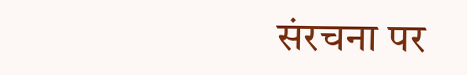संरचना पर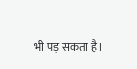भी पड़ सकता है।